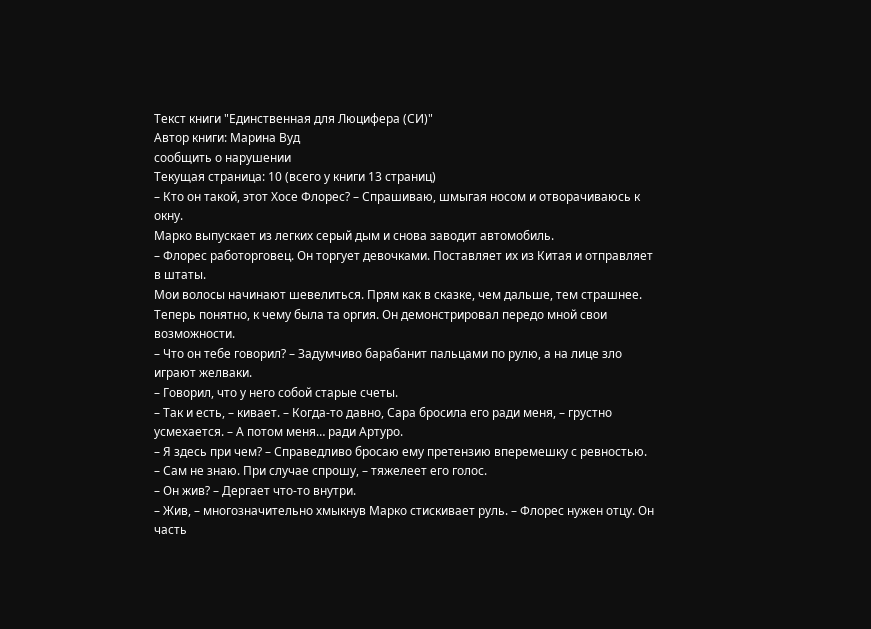Текст книги "Единственная для Люцифера (СИ)"
Автор книги: Марина Вуд
сообщить о нарушении
Текущая страница: 10 (всего у книги 13 страниц)
– Кто он такой, этот Хосе Флорес? – Спрашиваю, шмыгая носом и отворачиваюсь к окну.
Марко выпускает из легких серый дым и снова заводит автомобиль.
– Флорес работорговец. Он торгует девочками. Поставляет их из Китая и отправляет в штаты.
Мои волосы начинают шевелиться. Прям как в сказке, чем дальше, тем страшнее. Теперь понятно, к чему была та оргия. Он демонстрировал передо мной свои возможности.
– Что он тебе говорил? – Задумчиво барабанит пальцами по рулю, а на лице зло играют желваки.
– Говорил, что у него собой старые счеты.
– Так и есть, – кивает. – Когда-то давно, Сара бросила его ради меня, – грустно усмехается. – А потом меня… ради Артуро.
– Я здесь при чем? – Справедливо бросаю ему претензию вперемешку с ревностью.
– Сам не знаю. При случае спрошу, – тяжелеет его голос.
– Он жив? – Дергает что-то внутри.
– Жив, – многозначительно хмыкнув Марко стискивает руль. – Флорес нужен отцу. Он часть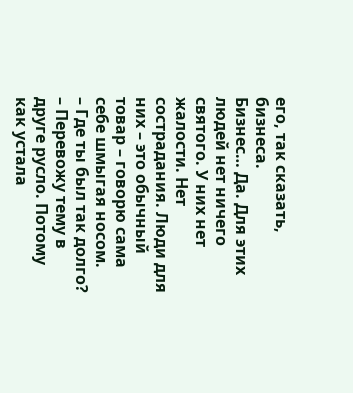его, так сказать, бизнеса.
Бизнес… Да. Для этих людей нет ничего святого. У них нет жалости. Нет сострадания. Люди для них – это обычный товар – говорю сама себе шмыгая носом.
– Где ты был так долго? – Перевожу тему в друге русло. Потому как устала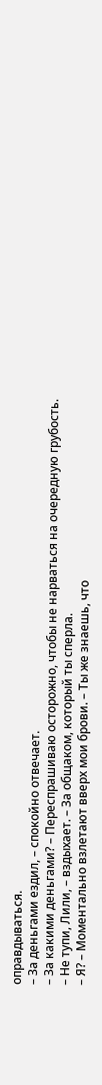оправдываться.
– За деньгами ездил, – спокойно отвечает.
– За какими деньгами? – Переспрашиваю осторожно, чтобы не нарваться на очередную грубость.
– Не тупи, Лили, – вздыхает. – За общаком, который ты сперла.
– Я? – Моментально взлетают вверх мои брови. – Ты же знаешь, что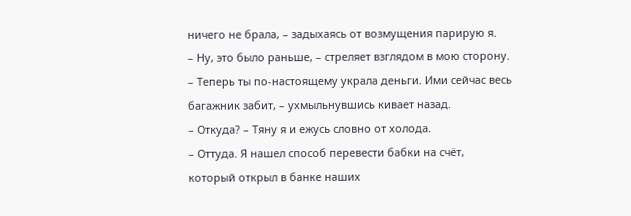ничего не брала, – задыхаясь от возмущения парирую я.
– Ну, это было раньше, – стреляет взглядом в мою сторону. – Теперь ты по-настоящему украла деньги. Ими сейчас весь багажник забит, – ухмыльнувшись кивает назад.
– Откуда? – Тяну я и ежусь словно от холода.
– Оттуда. Я нашел способ перевести бабки на счёт, который открыл в банке наших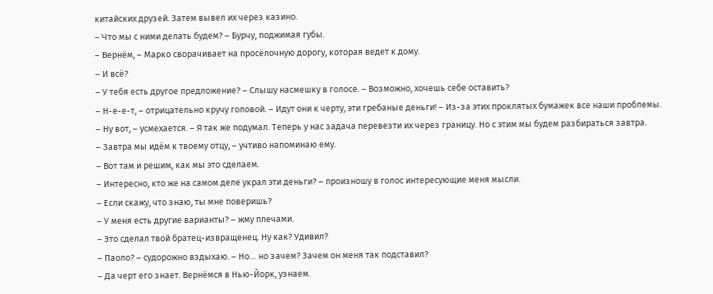китайских друзей. Затем вывел их через казино.
– Что мы с ними делать будем? – Бурчу, поджимая губы.
– Вернём, – Марко сворачивает на просёлочную дорогу, которая ведет к дому.
– И всё?
– У тебя есть другое предложение? – Слышу насмешку в голосе. – Возможно, хочешь себе оставить?
– Н-е-е-т, – отрицательно кручу головой. – Идут они к черту, эти гребаные деньги! – Из-за этих проклятых бумажек все наши проблемы.
– Ну вот, – усмехается. – Я так же подумал. Теперь у нас задача перевезти их через границу. Но с этим мы будем разбираться завтра.
– Завтра мы идём к твоему отцу, – учтиво напоминаю ему.
– Вот там и решим, как мы это сделаем.
– Интересно, кто же на самом деле украл эти деньги? – произношу в голос интересующие меня мысли.
– Если скажу, что знаю, ты мне поверишь?
– У меня есть другие варианты? – жму плечами.
– Это сделал твой братец-извращенец. Ну как? Удивил?
– Паоло? – судорожно вздыхаю. – Но… но зачем? Зачем он меня так подставил?
– Да черт его знает. Вернёмся в Нью-Йорк, узнаем.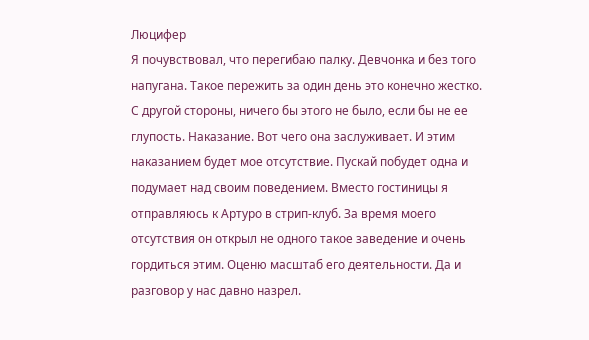Люцифер
Я почувствовал, что перегибаю палку. Девчонка и без того напугана. Такое пережить за один день это конечно жестко. С другой стороны, ничего бы этого не было, если бы не ее глупость. Наказание. Вот чего она заслуживает. И этим наказанием будет мое отсутствие. Пускай побудет одна и подумает над своим поведением. Вместо гостиницы я отправляюсь к Артуро в стрип-клуб. За время моего отсутствия он открыл не одного такое заведение и очень гордиться этим. Оценю масштаб его деятельности. Да и разговор у нас давно назрел.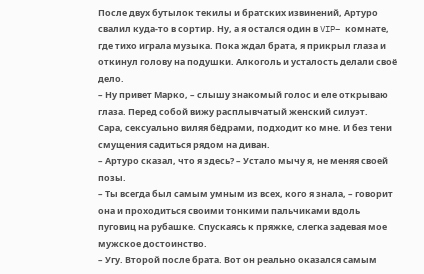После двух бутылок текилы и братских извинений, Артуро свалил куда-то в сортир. Ну, а я остался один в VIP– комнате, где тихо играла музыка. Пока ждал брата, я прикрыл глаза и откинул голову на подушки. Алкоголь и усталость делали своё дело.
– Ну привет Марко, – слышу знакомый голос и еле открываю глаза. Перед собой вижу расплывчатый женский силуэт.
Сара, сексуально виляя бёдрами, подходит ко мне. И без тени смущения садиться рядом на диван.
– Артуро сказал, что я здесь? – Устало мычу я, не меняя своей позы.
– Ты всегда был самым умным из всех, кого я знала, – говорит она и проходиться своими тонкими пальчиками вдоль пуговиц на рубашке. Спускаясь к пряжке, слегка задевая мое мужское достоинство.
– Угу. Второй после брата. Вот он реально оказался самым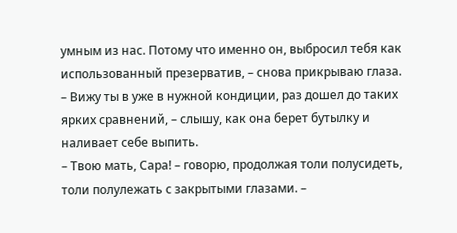умным из нас. Потому что именно он, выбросил тебя как использованный презерватив, – снова прикрываю глаза.
– Вижу ты в уже в нужной кондиции, раз дошел до таких ярких сравнений, – слышу, как она берет бутылку и наливает себе выпить.
– Твою мать, Сара! – говорю, продолжая толи полусидеть, толи полулежать с закрытыми глазами. –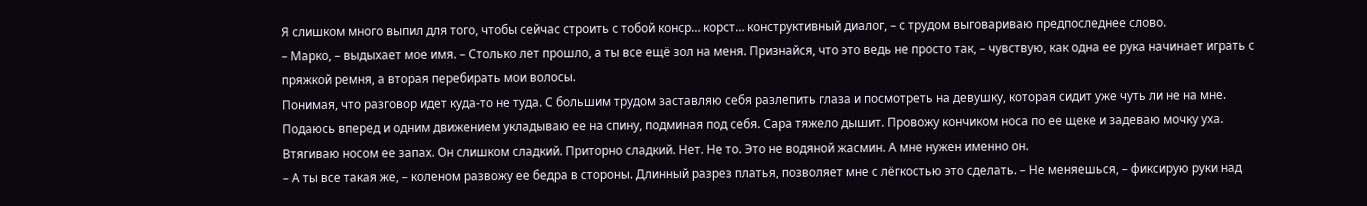Я слишком много выпил для того, чтобы сейчас строить с тобой конср… корст… конструктивный диалог, – с трудом выговариваю предпоследнее слово.
– Марко, – выдыхает мое имя. – Столько лет прошло, а ты все ещё зол на меня. Признайся, что это ведь не просто так, – чувствую, как одна ее рука начинает играть с пряжкой ремня, а вторая перебирать мои волосы.
Понимая, что разговор идет куда-то не туда. С большим трудом заставляю себя разлепить глаза и посмотреть на девушку, которая сидит уже чуть ли не на мне. Подаюсь вперед и одним движением укладываю ее на спину, подминая под себя. Сара тяжело дышит. Провожу кончиком носа по ее щеке и задеваю мочку уха. Втягиваю носом ее запах. Он слишком сладкий. Приторно сладкий. Нет. Не то. Это не водяной жасмин. А мне нужен именно он.
– А ты все такая же, – коленом развожу ее бедра в стороны. Длинный разрез платья, позволяет мне с лёгкостью это сделать. – Не меняешься, – фиксирую руки над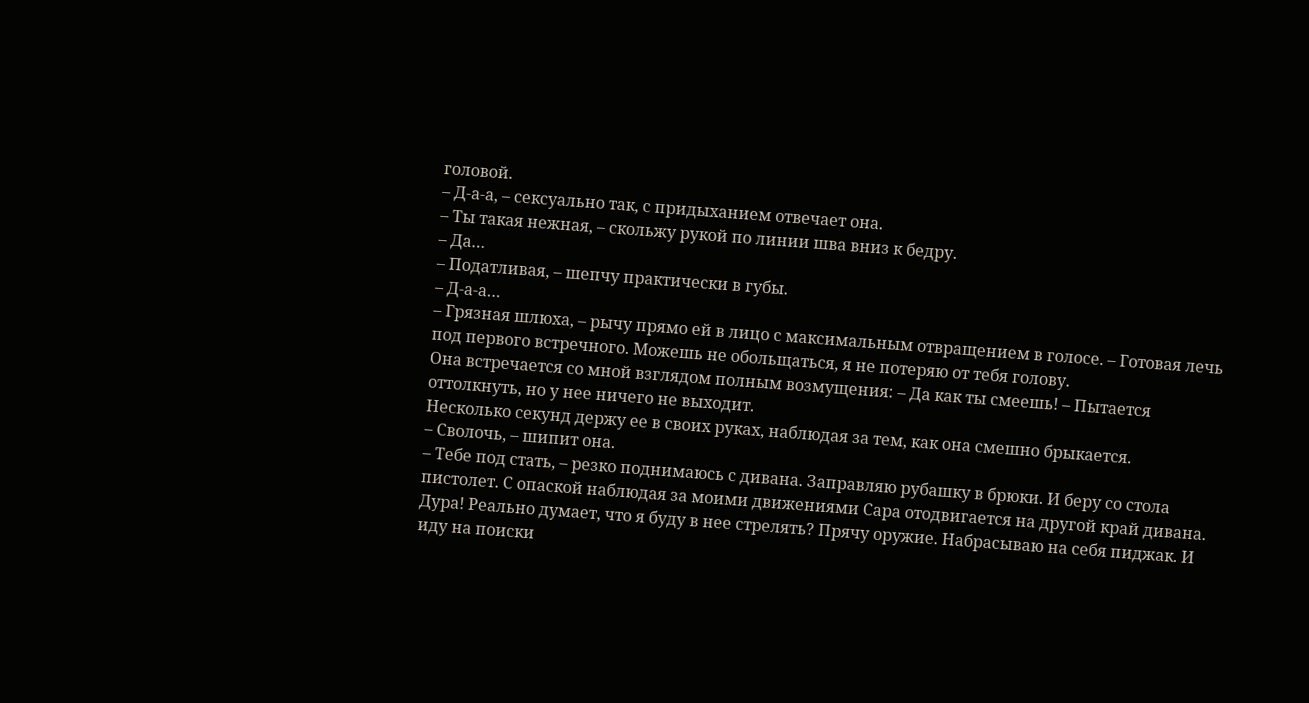головой.
– Д-а-а, – сексуально так, с придыханием отвечает она.
– Ты такая нежная, – скольжу рукой по линии шва вниз к бедру.
– Да…
– Податливая, – шепчу практически в губы.
– Д-а-а…
– Грязная шлюха, – рычу прямо ей в лицо с максимальным отвращением в голосе. – Готовая лечь под первого встречного. Можешь не обольщаться, я не потеряю от тебя голову.
Она встречается со мной взглядом полным возмущения: – Да как ты смеешь! – Пытается оттолкнуть, но у нее ничего не выходит.
Несколько секунд держу ее в своих руках, наблюдая за тем, как она смешно брыкается.
– Сволочь, – шипит она.
– Тебе под стать, – резко поднимаюсь с дивана. Заправляю рубашку в брюки. И беру со стола пистолет. С опаской наблюдая за моими движениями Сара отодвигается на другой край дивана. Дура! Реально думает, что я буду в нее стрелять? Прячу оружие. Набрасываю на себя пиджак. И иду на поиски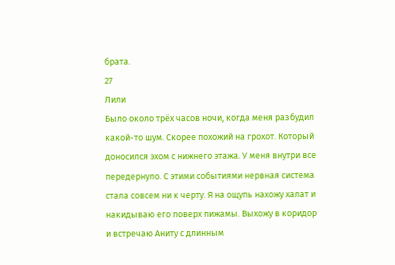брата.
27
Лили
Было около трёх часов ночи, когда меня разбудил какой-то шум. Скорее похожий на грохот. Который доносился эхом с нижнего этажа. У меня внутри все передернуло. С этими событиями нервная система стала совсем ни к черту. Я на ощупь нахожу халат и накидываю его поверх пижамы. Выхожу в коридор и встречаю Аниту с длинным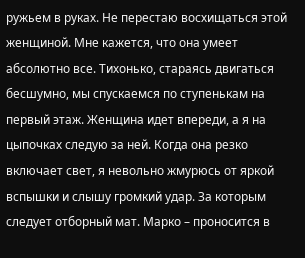ружьем в руках. Не перестаю восхищаться этой женщиной. Мне кажется, что она умеет абсолютно все. Тихонько, стараясь двигаться бесшумно, мы спускаемся по ступенькам на первый этаж. Женщина идет впереди, а я на цыпочках следую за ней. Когда она резко включает свет, я невольно жмурюсь от яркой вспышки и слышу громкий удар. За которым следует отборный мат. Марко – проносится в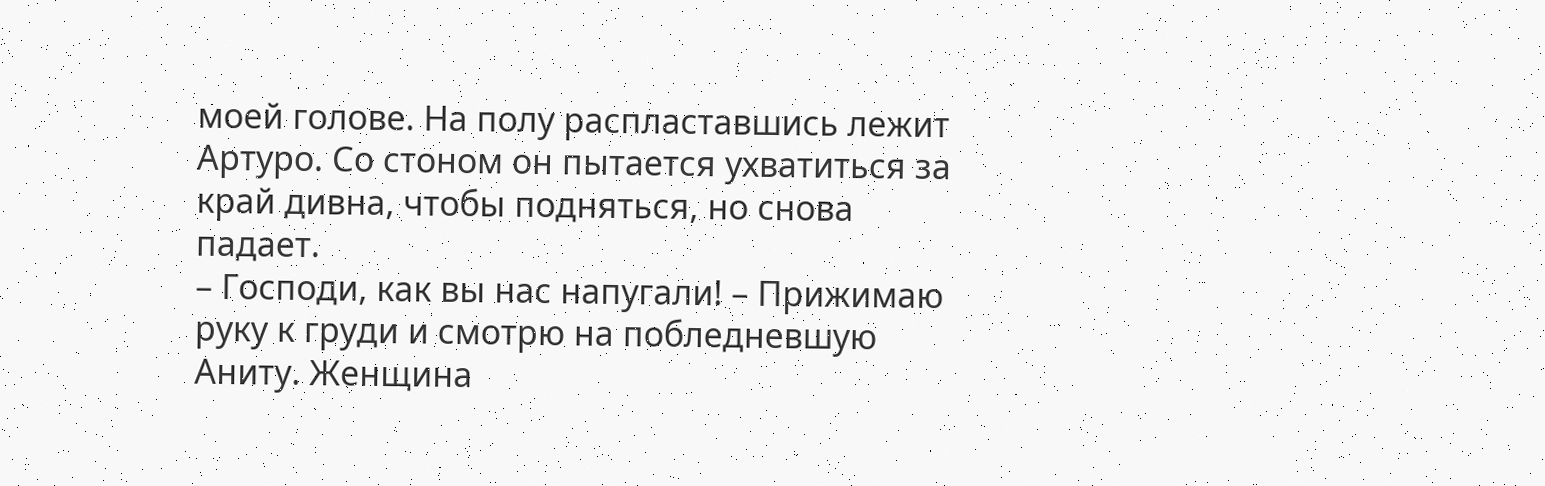моей голове. На полу распластавшись лежит Артуро. Со стоном он пытается ухватиться за край дивна, чтобы подняться, но снова падает.
– Господи, как вы нас напугали! – Прижимаю руку к груди и смотрю на побледневшую Аниту. Женщина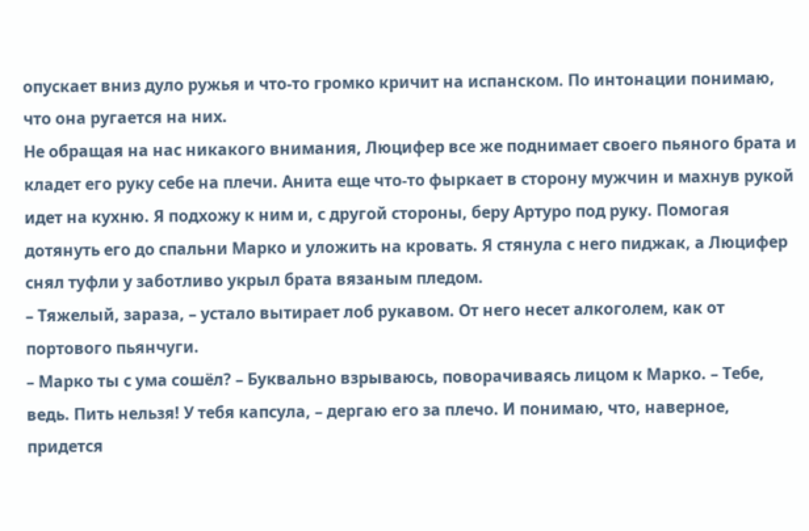опускает вниз дуло ружья и что-то громко кричит на испанском. По интонации понимаю, что она ругается на них.
Не обращая на нас никакого внимания, Люцифер все же поднимает своего пьяного брата и кладет его руку себе на плечи. Анита еще что-то фыркает в сторону мужчин и махнув рукой идет на кухню. Я подхожу к ним и, с другой стороны, беру Артуро под руку. Помогая дотянуть его до спальни Марко и уложить на кровать. Я стянула с него пиджак, а Люцифер снял туфли у заботливо укрыл брата вязаным пледом.
– Тяжелый, зараза, – устало вытирает лоб рукавом. От него несет алкоголем, как от портового пьянчуги.
– Марко ты с ума сошёл? – Буквально взрываюсь, поворачиваясь лицом к Марко. – Тебе, ведь. Пить нельзя! У тебя капсула, – дергаю его за плечо. И понимаю, что, наверное, придется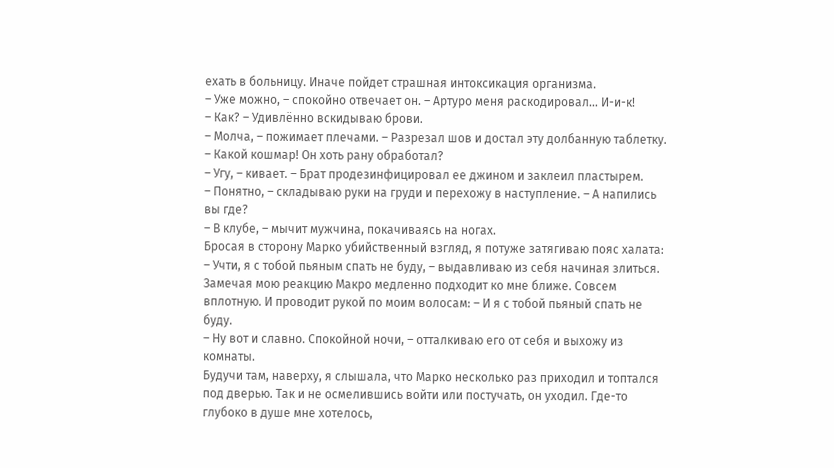ехать в больницу. Иначе пойдет страшная интоксикация организма.
– Уже можно, – спокойно отвечает он. – Артуро меня раскодировал… И-и-к!
– Как? – Удивлённо вскидываю брови.
– Молча, – пожимает плечами. – Разрезал шов и достал эту долбанную таблетку.
– Какой кошмар! Он хоть рану обработал?
– Угу, – кивает. – Брат продезинфицировал ее джином и заклеил пластырем.
– Понятно, – складываю руки на груди и перехожу в наступление. – А напились вы где?
– В клубе, – мычит мужчина, покачиваясь на ногах.
Бросая в сторону Марко убийственный взгляд, я потуже затягиваю пояс халата: – Учти, я с тобой пьяным спать не буду, – выдавливаю из себя начиная злиться.
Замечая мою реакцию Макро медленно подходит ко мне ближе. Совсем вплотную. И проводит рукой по моим волосам: – И я с тобой пьяный спать не буду.
– Ну вот и славно. Спокойной ночи, – отталкиваю его от себя и выхожу из комнаты.
Будучи там, наверху, я слышала, что Марко несколько раз приходил и топтался под дверью. Так и не осмелившись войти или постучать, он уходил. Где-то глубоко в душе мне хотелось,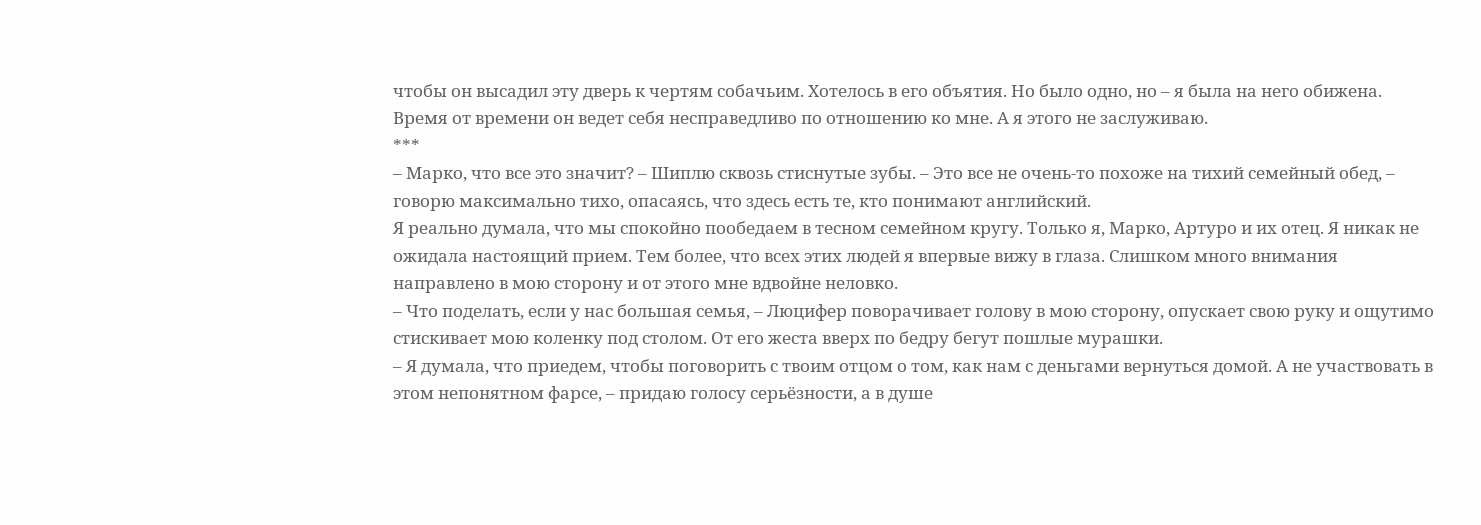чтобы он высадил эту дверь к чертям собачьим. Хотелось в его объятия. Но было одно, но – я была на него обижена. Время от времени он ведет себя несправедливо по отношению ко мне. А я этого не заслуживаю.
***
– Марко, что все это значит? – Шиплю сквозь стиснутые зубы. – Это все не очень-то похоже на тихий семейный обед, – говорю максимально тихо, опасаясь, что здесь есть те, кто понимают английский.
Я реально думала, что мы спокойно пообедаем в тесном семейном кругу. Только я, Марко, Артуро и их отец. Я никак не ожидала настоящий прием. Тем более, что всех этих людей я впервые вижу в глаза. Слишком много внимания направлено в мою сторону и от этого мне вдвойне неловко.
– Что поделать, если у нас большая семья, – Люцифер поворачивает голову в мою сторону, опускает свою руку и ощутимо стискивает мою коленку под столом. От его жеста вверх по бедру бегут пошлые мурашки.
– Я думала, что приедем, чтобы поговорить с твоим отцом о том, как нам с деньгами вернуться домой. А не участвовать в этом непонятном фарсе, – придаю голосу серьёзности, а в душе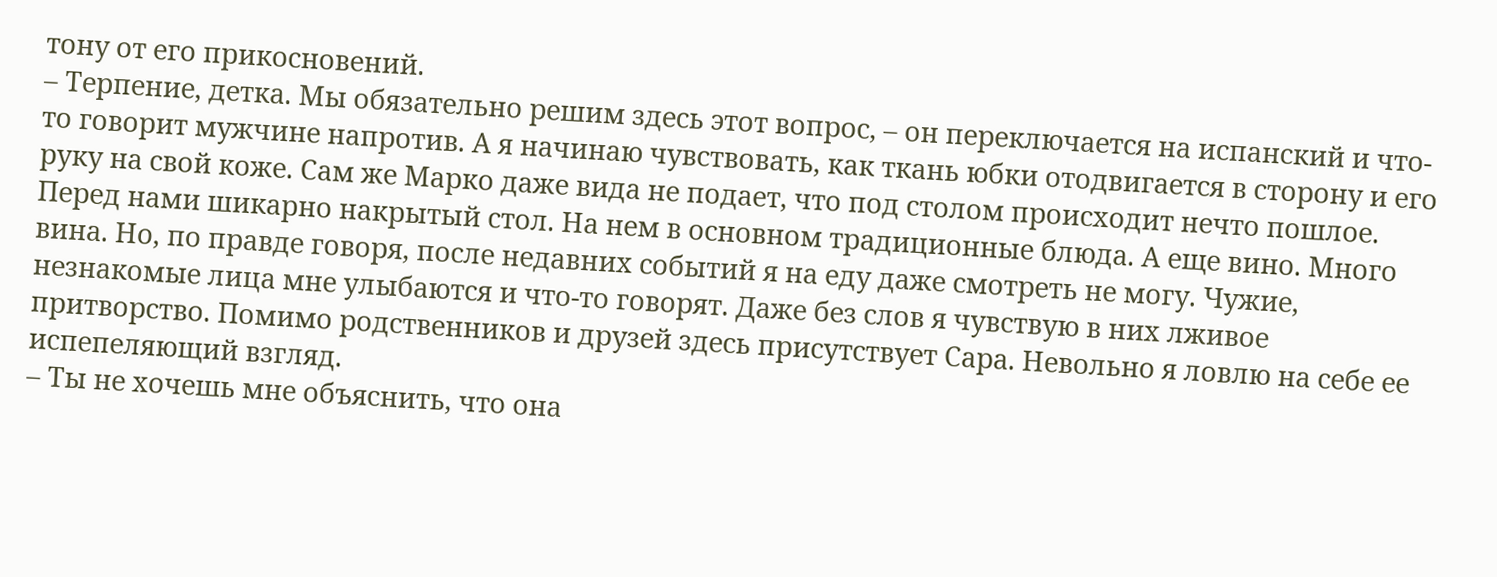тону от его прикосновений.
– Терпение, детка. Мы обязательно решим здесь этот вопрос, – он переключается на испанский и что-то говорит мужчине напротив. А я начинаю чувствовать, как ткань юбки отодвигается в сторону и его руку на свой коже. Сам же Марко даже вида не подает, что под столом происходит нечто пошлое.
Перед нами шикарно накрытый стол. На нем в основном традиционные блюда. А еще вино. Много вина. Но, по правде говоря, после недавних событий я на еду даже смотреть не могу. Чужие, незнакомые лица мне улыбаются и что-то говорят. Даже без слов я чувствую в них лживое притворство. Помимо родственников и друзей здесь присутствует Сара. Невольно я ловлю на себе ее испепеляющий взгляд.
– Ты не хочешь мне объяснить, что она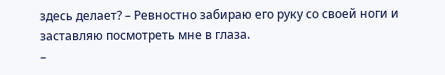здесь делает? – Ревностно забираю его руку со своей ноги и заставляю посмотреть мне в глаза.
–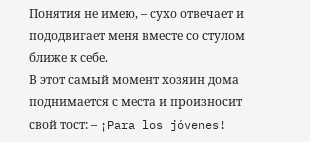Понятия не имею, – сухо отвечает и пододвигает меня вместе со стулом ближе к себе.
В этот самый момент хозяин дома поднимается с места и произносит свой тост: – ¡Para los jóvenes!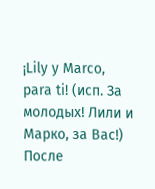¡Lily y Marco, para ti! (исп. За молодых! Лили и Марко, за Вас!)
После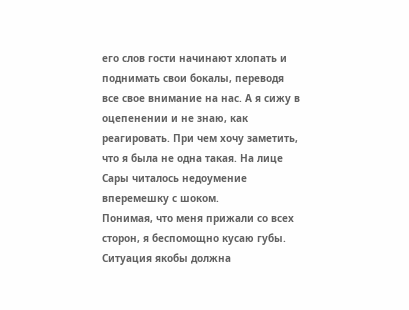его слов гости начинают хлопать и поднимать свои бокалы, переводя все свое внимание на нас. А я сижу в оцепенении и не знаю, как реагировать. При чем хочу заметить, что я была не одна такая. На лице Сары читалось недоумение вперемешку с шоком.
Понимая, что меня прижали со всех сторон, я беспомощно кусаю губы. Ситуация якобы должна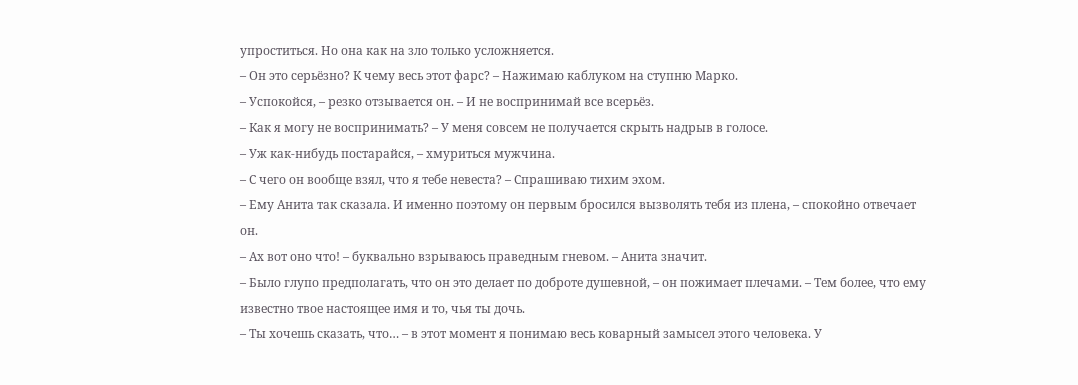упроститься. Но она как на зло только усложняется.
– Он это серьёзно? К чему весь этот фарс? – Нажимаю каблуком на ступню Марко.
– Успокойся, – резко отзывается он. – И не воспринимай все всерьёз.
– Как я могу не воспринимать? – У меня совсем не получается скрыть надрыв в голосе.
– Уж как-нибудь постарайся, – хмуриться мужчина.
– С чего он вообще взял, что я тебе невеста? – Спрашиваю тихим эхом.
– Ему Анита так сказала. И именно поэтому он первым бросился вызволять тебя из плена, – спокойно отвечает он.
– Ах вот оно что! – буквально взрываюсь праведным гневом. – Анита значит.
– Было глупо предполагать, что он это делает по доброте душевной, – он пожимает плечами. – Тем более, что ему известно твое настоящее имя и то, чья ты дочь.
– Ты хочешь сказать, что… – в этот момент я понимаю весь коварный замысел этого человека. У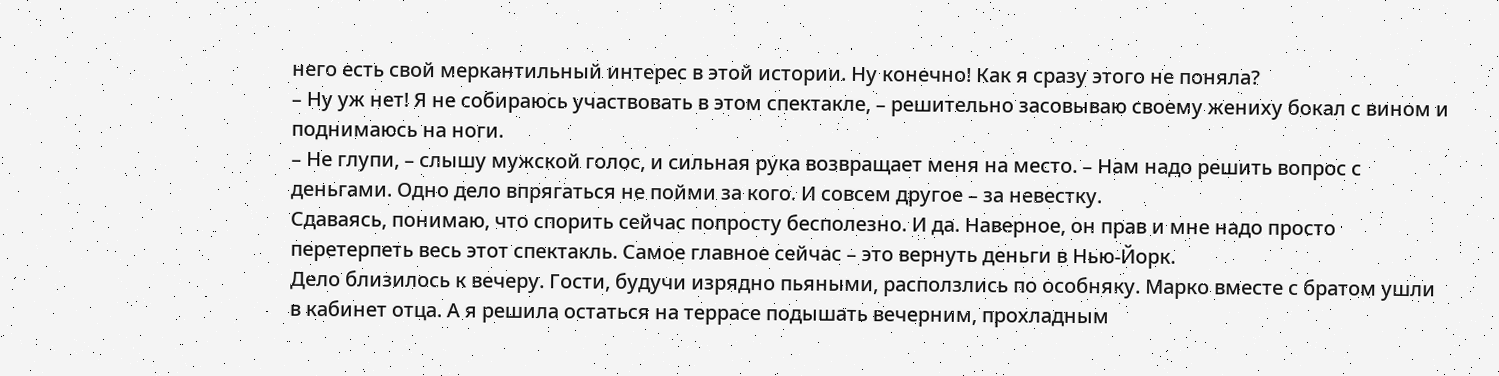него есть свой меркантильный интерес в этой истории. Ну конечно! Как я сразу этого не поняла?
– Ну уж нет! Я не собираюсь участвовать в этом спектакле, – решительно засовываю своему жениху бокал с вином и поднимаюсь на ноги.
– Не глупи, – слышу мужской голос, и сильная рука возвращает меня на место. – Нам надо решить вопрос с деньгами. Одно дело впрягаться не пойми за кого. И совсем другое – за невестку.
Сдаваясь, понимаю, что спорить сейчас попросту бесполезно. И да. Наверное, он прав и мне надо просто перетерпеть весь этот спектакль. Самое главное сейчас – это вернуть деньги в Нью-Йорк.
Дело близилось к вечеру. Гости, будучи изрядно пьяными, расползлись по особняку. Марко вместе с братом ушли в кабинет отца. А я решила остаться на террасе подышать вечерним, прохладным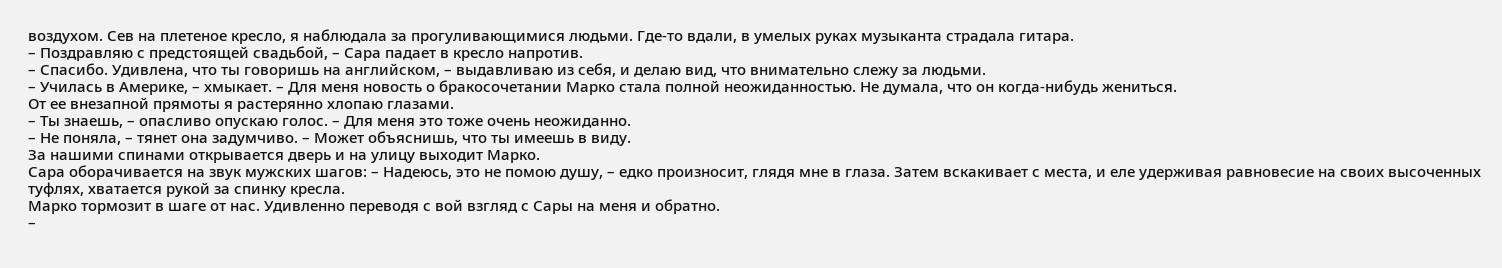воздухом. Сев на плетеное кресло, я наблюдала за прогуливающимися людьми. Где-то вдали, в умелых руках музыканта страдала гитара.
– Поздравляю с предстоящей свадьбой, – Сара падает в кресло напротив.
– Спасибо. Удивлена, что ты говоришь на английском, – выдавливаю из себя, и делаю вид, что внимательно слежу за людьми.
– Училась в Америке, – хмыкает. – Для меня новость о бракосочетании Марко стала полной неожиданностью. Не думала, что он когда-нибудь жениться.
От ее внезапной прямоты я растерянно хлопаю глазами.
– Ты знаешь, – опасливо опускаю голос. – Для меня это тоже очень неожиданно.
– Не поняла, – тянет она задумчиво. – Может объяснишь, что ты имеешь в виду.
За нашими спинами открывается дверь и на улицу выходит Марко.
Сара оборачивается на звук мужских шагов: – Надеюсь, это не помою душу, – едко произносит, глядя мне в глаза. Затем вскакивает с места, и еле удерживая равновесие на своих высоченных туфлях, хватается рукой за спинку кресла.
Марко тормозит в шаге от нас. Удивленно переводя с вой взгляд с Сары на меня и обратно.
–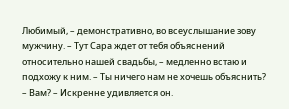Любимый, – демонстративно, во всеуслышание зову мужчину. – Тут Сара ждет от тебя объяснений относительно нашей свадьбы, – медленно встаю и подхожу к ним. – Ты ничего нам не хочешь объяснить?
– Вам? – Искренне удивляется он.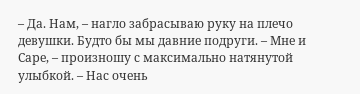– Да. Нам, – нагло забрасываю руку на плечо девушки. Будто бы мы давние подруги. – Мне и Саре, – произношу с максимально натянутой улыбкой. – Нас очень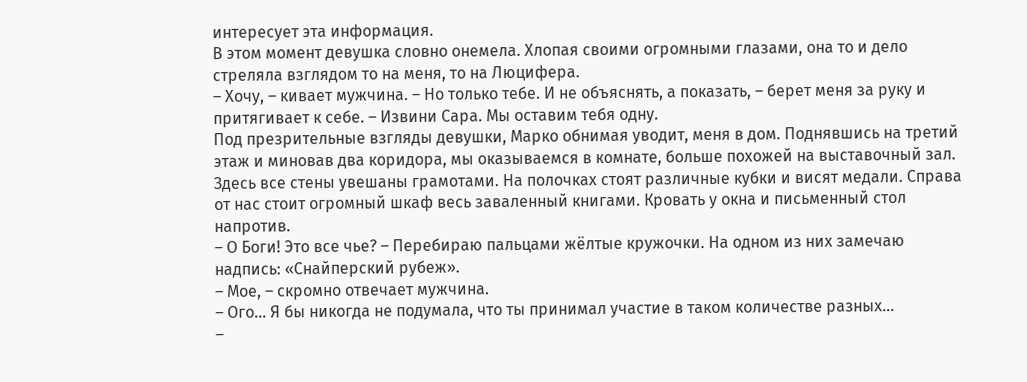интересует эта информация.
В этом момент девушка словно онемела. Хлопая своими огромными глазами, она то и дело стреляла взглядом то на меня, то на Люцифера.
– Хочу, – кивает мужчина. – Но только тебе. И не объяснять, а показать, – берет меня за руку и притягивает к себе. – Извини Сара. Мы оставим тебя одну.
Под презрительные взгляды девушки, Марко обнимая уводит, меня в дом. Поднявшись на третий этаж и миновав два коридора, мы оказываемся в комнате, больше похожей на выставочный зал. Здесь все стены увешаны грамотами. На полочках стоят различные кубки и висят медали. Справа от нас стоит огромный шкаф весь заваленный книгами. Кровать у окна и письменный стол напротив.
– О Боги! Это все чье? – Перебираю пальцами жёлтые кружочки. На одном из них замечаю надпись: «Снайперский рубеж».
– Мое, – скромно отвечает мужчина.
– Ого… Я бы никогда не подумала, что ты принимал участие в таком количестве разных…
–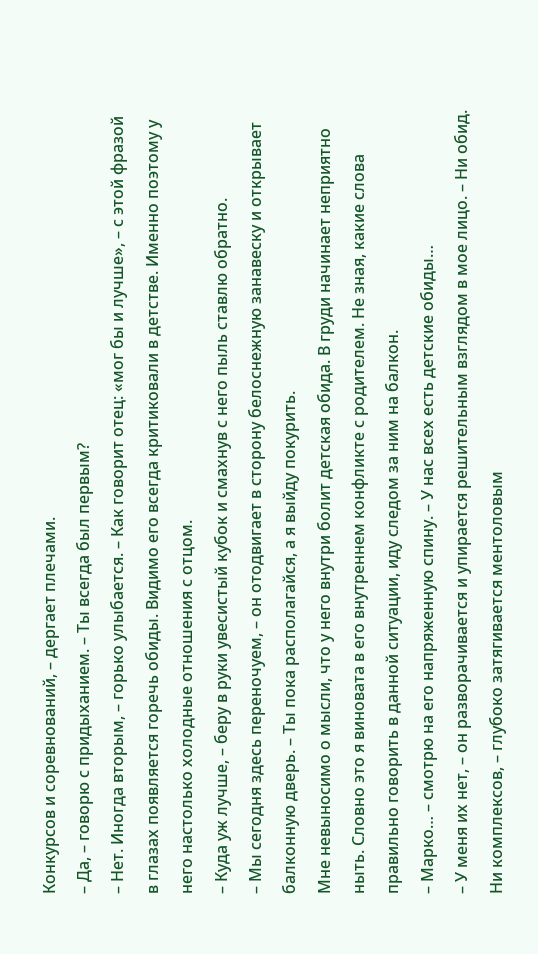Конкурсов и соревнований, – дергает плечами.
– Да, – говорю с придыханием. – Ты всегда был первым?
– Нет. Иногда вторым, – горько улыбается. – Как говорит отец: «мог бы и лучше», – с этой фразой в глазах появляется горечь обиды. Видимо его всегда критиковали в детстве. Именно поэтому у него настолько холодные отношения с отцом.
– Куда уж лучше, – беру в руки увесистый кубок и смахнув с него пыль ставлю обратно.
– Мы сегодня здесь переночуем, – он отодвигает в сторону белоснежную занавеску и открывает балконную дверь. – Ты пока располагайся, а я выйду покурить.
Мне невыносимо о мысли, что у него внутри болит детская обида. В груди начинает неприятно ныть. Словно это я виновата в его внутреннем конфликте с родителем. Не зная, какие слова правильно говорить в данной ситуации, иду следом за ним на балкон.
– Марко… – смотрю на его напряженную спину. – У нас всех есть детские обиды…
– У меня их нет, – он разворачивается и упирается решительным взглядом в мое лицо. – Ни обид. Ни комплексов, – глубоко затягивается ментоловым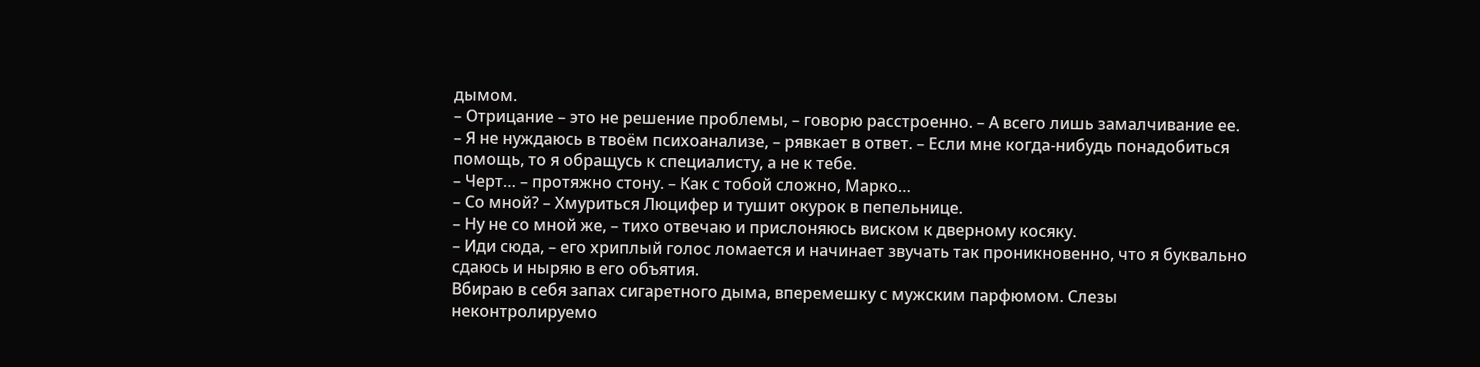дымом.
– Отрицание – это не решение проблемы, – говорю расстроенно. – А всего лишь замалчивание ее.
– Я не нуждаюсь в твоём психоанализе, – рявкает в ответ. – Если мне когда-нибудь понадобиться помощь, то я обращусь к специалисту, а не к тебе.
– Черт… – протяжно стону. – Как с тобой сложно, Марко…
– Со мной? – Хмуриться Люцифер и тушит окурок в пепельнице.
– Ну не со мной же, – тихо отвечаю и прислоняюсь виском к дверному косяку.
– Иди сюда, – его хриплый голос ломается и начинает звучать так проникновенно, что я буквально сдаюсь и ныряю в его объятия.
Вбираю в себя запах сигаретного дыма, вперемешку с мужским парфюмом. Слезы неконтролируемо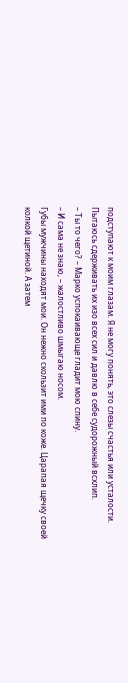подступают к моим глазам. Я не могу понять, это слезы счастья или усталости. Пытаюсь сдерживать их изо всех сил и давлю в себе судорожный всхлип.
– Ты то чего? – Марко успокаивающе гладит мою спину.
– И сама не знаю, – жалостливо шмыгаю носом.
Губы мужчины находят мои. Он нежно скользит ими по коже. Царапая щечку своей колкой щетиной. А затем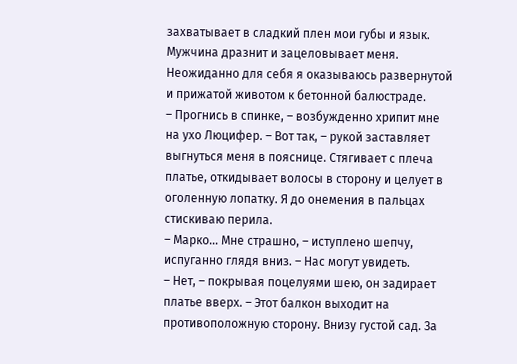захватывает в сладкий плен мои губы и язык. Мужчина дразнит и зацеловывает меня. Неожиданно для себя я оказываюсь развернутой и прижатой животом к бетонной балюстраде.
– Прогнись в спинке, – возбужденно хрипит мне на ухо Люцифер. – Вот так, – рукой заставляет выгнуться меня в пояснице. Стягивает с плеча платье, откидывает волосы в сторону и целует в оголенную лопатку. Я до онемения в пальцах стискиваю перила.
– Марко… Мне страшно, – иступлено шепчу, испуганно глядя вниз. – Нас могут увидеть.
– Нет, – покрывая поцелуями шею, он задирает платье вверх. – Этот балкон выходит на противоположную сторону. Внизу густой сад. За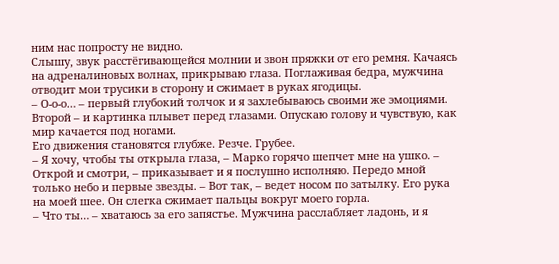ним нас попросту не видно.
Слышу, звук расстёгивающейся молнии и звон пряжки от его ремня. Качаясь на адреналиновых волнах, прикрываю глаза. Поглаживая бедра, мужчина отводит мои трусики в сторону и сжимает в руках ягодицы.
– О-о-о… – первый глубокий толчок и я захлебываюсь своими же эмоциями. Второй – и картинка плывет перед глазами. Опускаю голову и чувствую, как мир качается под ногами.
Его движения становятся глубже. Резче. Грубее.
– Я хочу, чтобы ты открыла глаза, – Марко горячо шепчет мне на ушко. – Открой и смотри, – приказывает и я послушно исполняю. Передо мной только небо и первые звезды. – Вот так, – ведет носом по затылку. Его рука на моей шее. Он слегка сжимает пальцы вокруг моего горла.
– Что ты… – хватаюсь за его запястье. Мужчина расслабляет ладонь, и я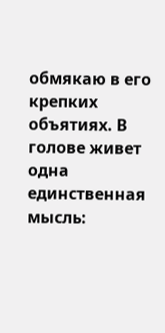обмякаю в его крепких объятиях. В голове живет одна единственная мысль: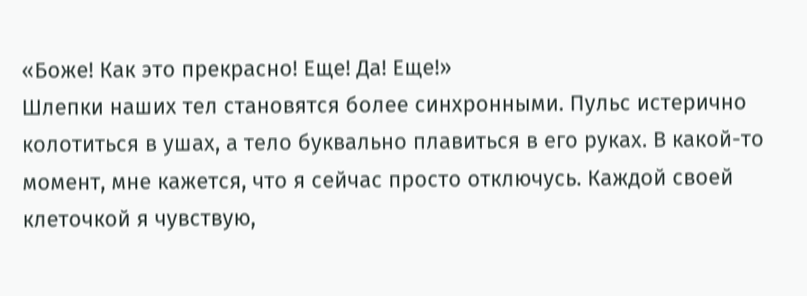«Боже! Как это прекрасно! Еще! Да! Еще!»
Шлепки наших тел становятся более синхронными. Пульс истерично колотиться в ушах, а тело буквально плавиться в его руках. В какой-то момент, мне кажется, что я сейчас просто отключусь. Каждой своей клеточкой я чувствую,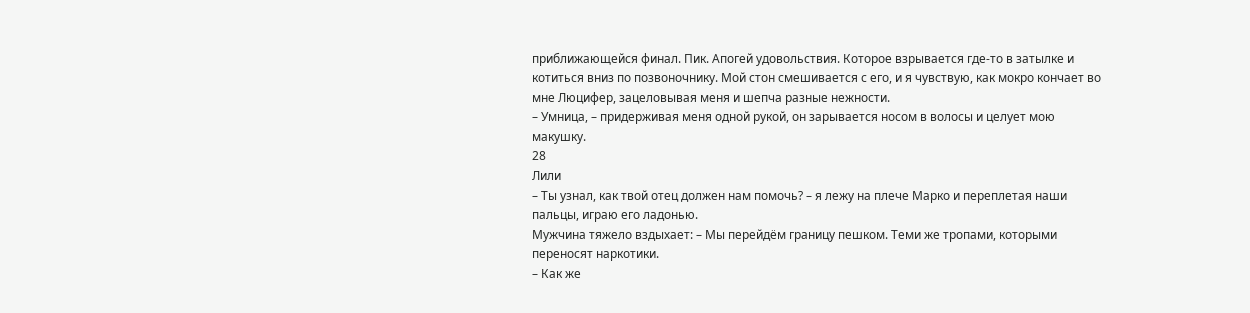приближающейся финал. Пик. Апогей удовольствия. Которое взрывается где-то в затылке и котиться вниз по позвоночнику. Мой стон смешивается с его, и я чувствую, как мокро кончает во мне Люцифер, зацеловывая меня и шепча разные нежности.
– Умница, – придерживая меня одной рукой, он зарывается носом в волосы и целует мою макушку.
28
Лили
– Ты узнал, как твой отец должен нам помочь? – я лежу на плече Марко и переплетая наши пальцы, играю его ладонью.
Мужчина тяжело вздыхает: – Мы перейдём границу пешком. Теми же тропами, которыми переносят наркотики.
– Как же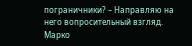пограничники? – Направляю на него вопросительный взгляд.
Марко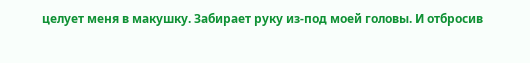целует меня в макушку. Забирает руку из-под моей головы. И отбросив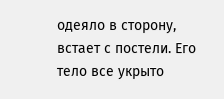одеяло в сторону, встает с постели. Его тело все укрыто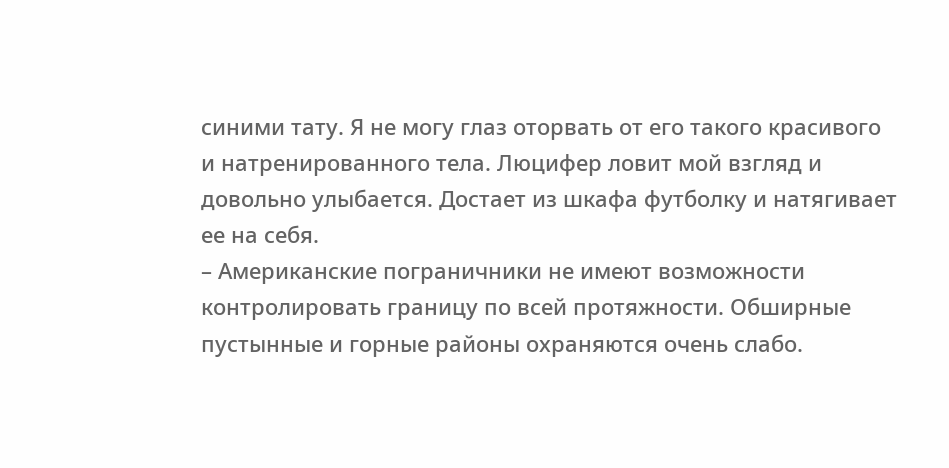синими тату. Я не могу глаз оторвать от его такого красивого и натренированного тела. Люцифер ловит мой взгляд и довольно улыбается. Достает из шкафа футболку и натягивает ее на себя.
– Американские пограничники не имеют возможности контролировать границу по всей протяжности. Обширные пустынные и горные районы охраняются очень слабо.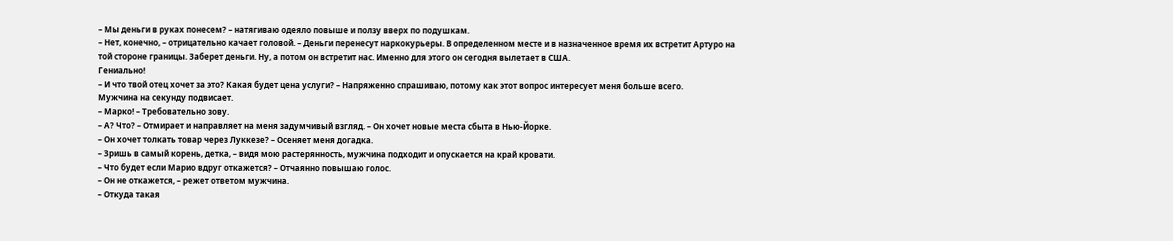– Мы деньги в руках понесем? – натягиваю одеяло повыше и ползу вверх по подушкам.
– Нет, конечно, – отрицательно качает головой. – Деньги перенесут наркокурьеры. В определенном месте и в назначенное время их встретит Артуро на той стороне границы. Заберет деньги. Ну, а потом он встретит нас. Именно для этого он сегодня вылетает в США.
Гениально!
– И что твой отец хочет за это? Какая будет цена услуги? – Напряженно спрашиваю, потому как этот вопрос интересует меня больше всего.
Мужчина на секунду подвисает.
– Марко! – Требовательно зову.
– А? Что? – Отмирает и направляет на меня задумчивый взгляд. – Он хочет новые места сбыта в Нью-Йорке.
– Он хочет толкать товар через Луккезе? – Осеняет меня догадка.
– Зришь в самый корень, детка, – видя мою растерянность, мужчина подходит и опускается на край кровати.
– Что будет если Марио вдруг откажется? – Отчаянно повышаю голос.
– Он не откажется, – режет ответом мужчина.
– Откуда такая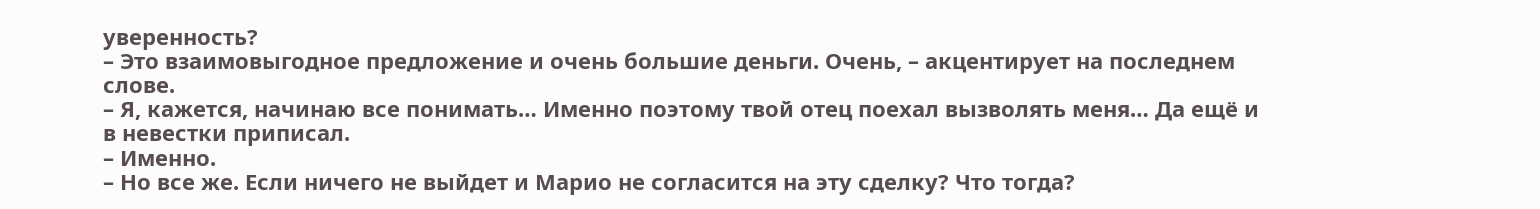уверенность?
– Это взаимовыгодное предложение и очень большие деньги. Очень, – акцентирует на последнем слове.
– Я, кажется, начинаю все понимать… Именно поэтому твой отец поехал вызволять меня… Да ещё и в невестки приписал.
– Именно.
– Но все же. Если ничего не выйдет и Марио не согласится на эту сделку? Что тогда?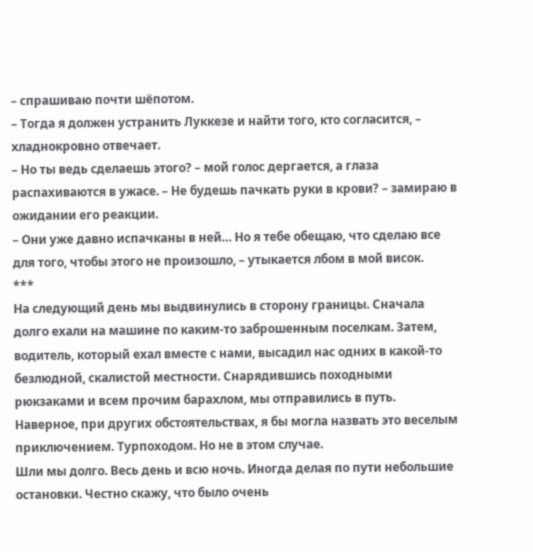– спрашиваю почти шёпотом.
– Тогда я должен устранить Луккезе и найти того, кто согласится, – хладнокровно отвечает.
– Но ты ведь сделаешь этого? – мой голос дергается, а глаза распахиваются в ужасе. – Не будешь пачкать руки в крови? – замираю в ожидании его реакции.
– Они уже давно испачканы в ней… Но я тебе обещаю, что сделаю все для того, чтобы этого не произошло, – утыкается лбом в мой висок.
***
На следующий день мы выдвинулись в сторону границы. Сначала долго ехали на машине по каким-то заброшенным поселкам. Затем, водитель, который ехал вместе с нами, высадил нас одних в какой-то безлюдной, скалистой местности. Снарядившись походными рюкзаками и всем прочим барахлом, мы отправились в путь. Наверное, при других обстоятельствах, я бы могла назвать это веселым приключением. Турпоходом. Но не в этом случае.
Шли мы долго. Весь день и всю ночь. Иногда делая по пути небольшие остановки. Честно скажу, что было очень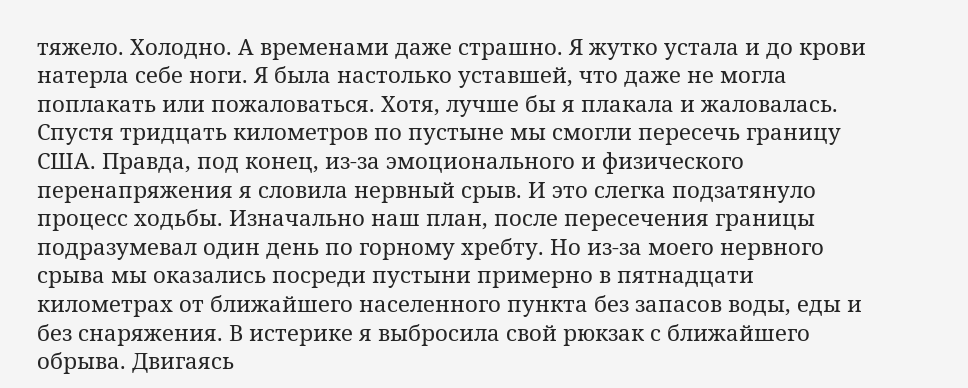тяжело. Холодно. А временами даже страшно. Я жутко устала и до крови натерла себе ноги. Я была настолько уставшей, что даже не могла поплакать или пожаловаться. Хотя, лучше бы я плакала и жаловалась.
Спустя тридцать километров по пустыне мы смогли пересечь границу США. Правда, под конец, из-за эмоционального и физического перенапряжения я словила нервный срыв. И это слегка подзатянуло процесс ходьбы. Изначально наш план, после пересечения границы подразумевал один день по горному хребту. Но из-за моего нервного срыва мы оказались посреди пустыни примерно в пятнадцати километрах от ближайшего населенного пункта без запасов воды, еды и без снаряжения. В истерике я выбросила свой рюкзак с ближайшего обрыва. Двигаясь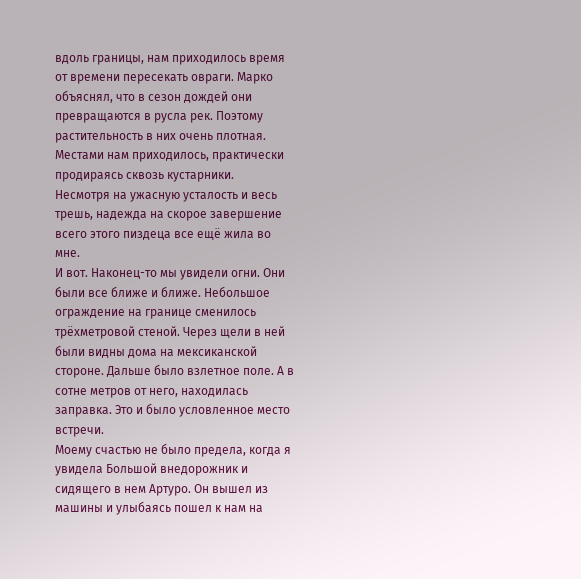вдоль границы, нам приходилось время от времени пересекать овраги. Марко объяснял, что в сезон дождей они превращаются в русла рек. Поэтому растительность в них очень плотная. Местами нам приходилось, практически продираясь сквозь кустарники.
Несмотря на ужасную усталость и весь трешь, надежда на скорое завершение всего этого пиздеца все ещё жила во мне.
И вот. Наконец-то мы увидели огни. Они были все ближе и ближе. Небольшое ограждение на границе сменилось трёхметровой стеной. Через щели в ней были видны дома на мексиканской стороне. Дальше было взлетное поле. А в сотне метров от него, находилась заправка. Это и было условленное место встречи.
Моему счастью не было предела, когда я увидела Большой внедорожник и сидящего в нем Артуро. Он вышел из машины и улыбаясь пошел к нам на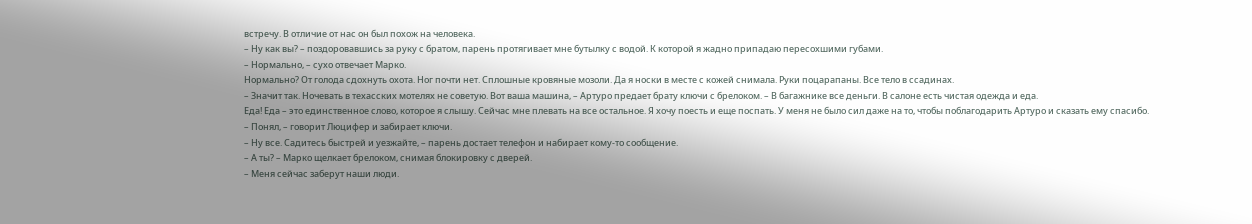встречу. В отличие от нас он был похож на человека.
– Ну как вы? – поздоровавшись за руку с братом, парень протягивает мне бутылку с водой. К которой я жадно припадаю пересохшими губами.
– Нормально, – сухо отвечает Марко.
Нормально? От голода сдохнуть охота. Ног почти нет. Сплошные кровяные мозоли. Да я носки в месте с кожей снимала. Руки поцарапаны. Все тело в ссадинах.
– Значит так. Ночевать в техасских мотелях не советую. Вот ваша машина, – Артуро предает брату ключи с брелоком. – В багажнике все деньги. В салоне есть чистая одежда и еда.
Еда! Еда – это единственное слово, которое я слышу. Сейчас мне плевать на все остальное. Я хочу поесть и еще поспать. У меня не было сил даже на то, чтобы поблагодарить Артуро и сказать ему спасибо.
– Понял, – говорит Люцифер и забирает ключи.
– Ну все. Садитесь быстрей и уезжайте, – парень достает телефон и набирает кому-то сообщение.
– А ты? – Марко щелкает брелоком, снимая блокировку с дверей.
– Меня сейчас заберут наши люди.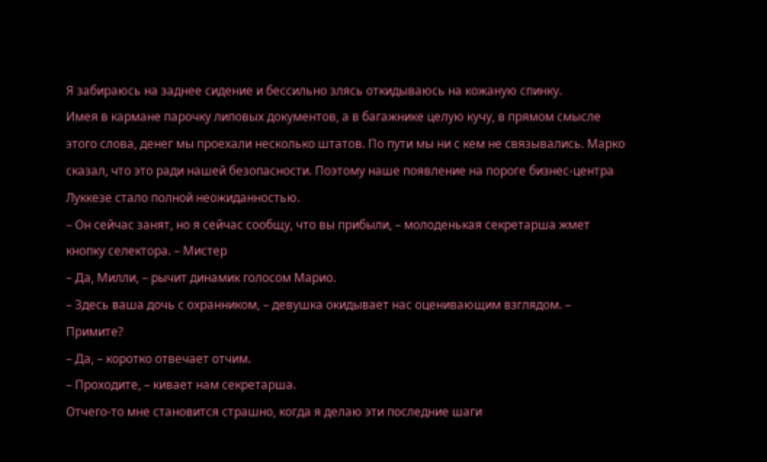Я забираюсь на заднее сидение и бессильно злясь откидываюсь на кожаную спинку.
Имея в кармане парочку липовых документов, а в багажнике целую кучу, в прямом смысле этого слова, денег мы проехали несколько штатов. По пути мы ни с кем не связывались. Марко сказал, что это ради нашей безопасности. Поэтому наше появление на пороге бизнес-центра Луккезе стало полной неожиданностью.
– Он сейчас занят, но я сейчас сообщу, что вы прибыли, – молоденькая секретарша жмет кнопку селектора. – Мистер
– Да, Милли, – рычит динамик голосом Марио.
– Здесь ваша дочь с охранником, – девушка окидывает нас оценивающим взглядом. – Примите?
– Да, – коротко отвечает отчим.
– Проходите, – кивает нам секретарша.
Отчего-то мне становится страшно, когда я делаю эти последние шаги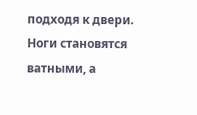подходя к двери. Ноги становятся ватными, а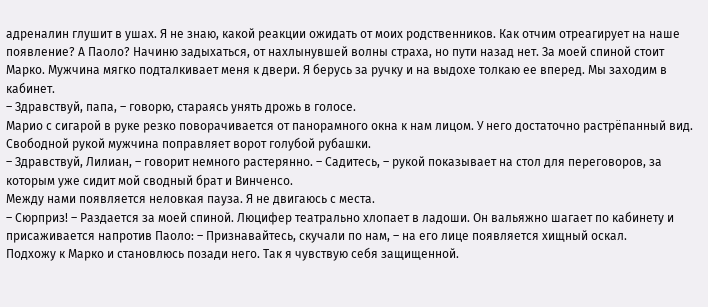адреналин глушит в ушах. Я не знаю, какой реакции ожидать от моих родственников. Как отчим отреагирует на наше появление? А Паоло? Начиню задыхаться, от нахлынувшей волны страха, но пути назад нет. За моей спиной стоит Марко. Мужчина мягко подталкивает меня к двери. Я берусь за ручку и на выдохе толкаю ее вперед. Мы заходим в кабинет.
– Здравствуй, папа, – говорю, стараясь унять дрожь в голосе.
Марио с сигарой в руке резко поворачивается от панорамного окна к нам лицом. У него достаточно растрёпанный вид. Свободной рукой мужчина поправляет ворот голубой рубашки.
– Здравствуй, Лилиан, – говорит немного растерянно. – Садитесь, – рукой показывает на стол для переговоров, за которым уже сидит мой сводный брат и Винченсо.
Между нами появляется неловкая пауза. Я не двигаюсь с места.
– Сюрприз! – Раздается за моей спиной. Люцифер театрально хлопает в ладоши. Он вальяжно шагает по кабинету и присаживается напротив Паоло: – Признавайтесь, скучали по нам, – на его лице появляется хищный оскал.
Подхожу к Марко и становлюсь позади него. Так я чувствую себя защищенной.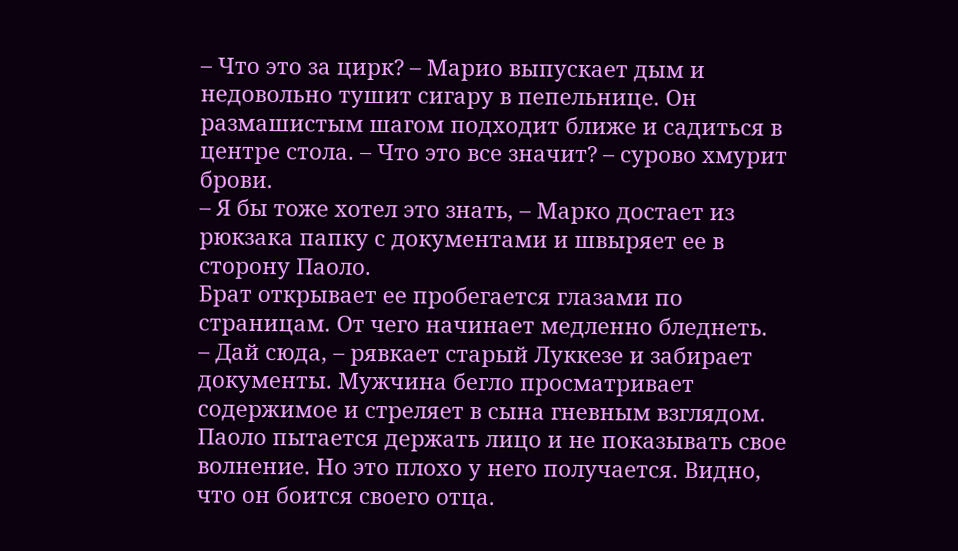– Что это за цирк? – Марио выпускает дым и недовольно тушит сигару в пепельнице. Он размашистым шагом подходит ближе и садиться в центре стола. – Что это все значит? – сурово хмурит брови.
– Я бы тоже хотел это знать, – Марко достает из рюкзака папку с документами и швыряет ее в сторону Паоло.
Брат открывает ее пробегается глазами по страницам. От чего начинает медленно бледнеть.
– Дай сюда, – рявкает старый Луккезе и забирает документы. Мужчина бегло просматривает содержимое и стреляет в сына гневным взглядом.
Паоло пытается держать лицо и не показывать свое волнение. Но это плохо у него получается. Видно, что он боится своего отца.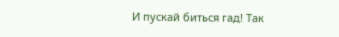И пускай биться гад! Так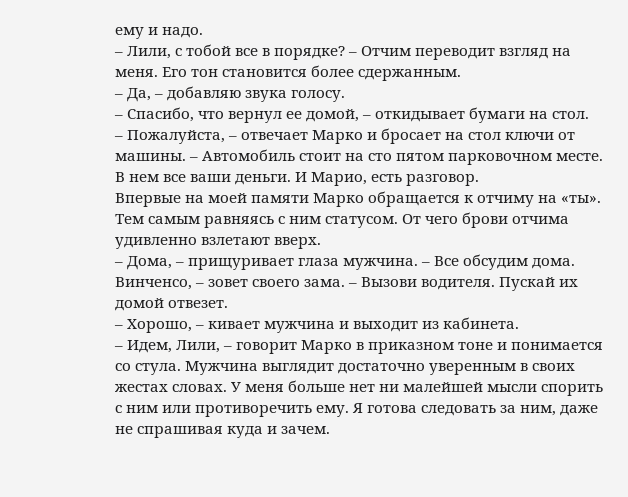ему и надо.
– Лили, с тобой все в порядке? – Отчим переводит взгляд на меня. Его тон становится более сдержанным.
– Да, – добавляю звука голосу.
– Спасибо, что вернул ее домой, – откидывает бумаги на стол.
– Пожалуйста, – отвечает Марко и бросает на стол ключи от машины. – Автомобиль стоит на сто пятом парковочном месте. В нем все ваши деньги. И Марио, есть разговор.
Впервые на моей памяти Марко обращается к отчиму на «ты». Тем самым равняясь с ним статусом. От чего брови отчима удивленно взлетают вверх.
– Дома, – прищуривает глаза мужчина. – Все обсудим дома. Винченсо, – зовет своего зама. – Вызови водителя. Пускай их домой отвезет.
– Хорошо, – кивает мужчина и выходит из кабинета.
– Идем, Лили, – говорит Марко в приказном тоне и понимается со стула. Мужчина выглядит достаточно уверенным в своих жестах словах. У меня больше нет ни малейшей мысли спорить с ним или противоречить ему. Я готова следовать за ним, даже не спрашивая куда и зачем.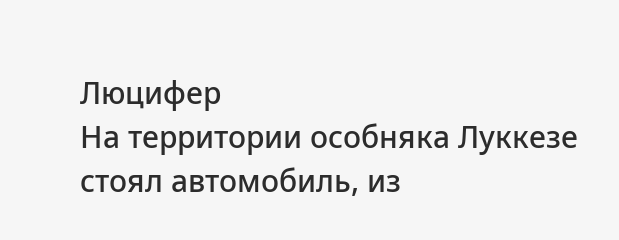Люцифер
На территории особняка Луккезе стоял автомобиль, из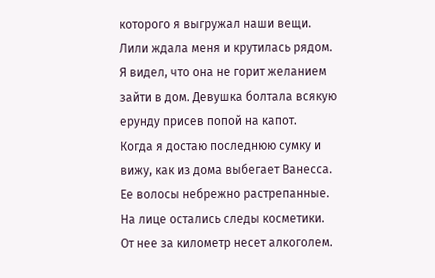которого я выгружал наши вещи. Лили ждала меня и крутилась рядом. Я видел, что она не горит желанием зайти в дом. Девушка болтала всякую ерунду присев попой на капот.
Когда я достаю последнюю сумку и вижу, как из дома выбегает Ванесса. Ее волосы небрежно растрепанные. На лице остались следы косметики. От нее за километр несет алкоголем.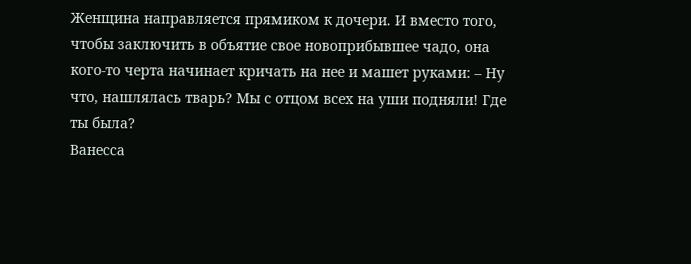Женщина направляется прямиком к дочери. И вместо того, чтобы заключить в объятие свое новоприбывшее чадо, она кого-то черта начинает кричать на нее и машет руками: – Ну что, нашлялась тварь? Мы с отцом всех на уши подняли! Где ты была?
Ванесса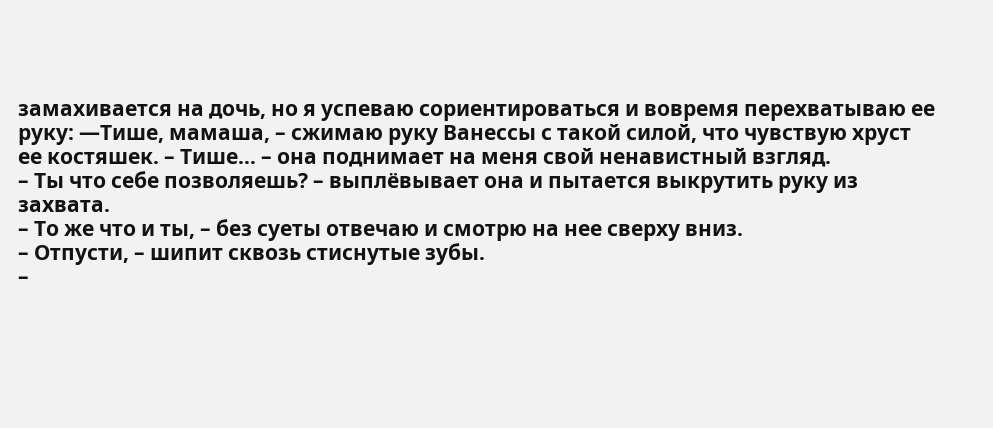замахивается на дочь, но я успеваю сориентироваться и вовремя перехватываю ее руку: —Тише, мамаша, – сжимаю руку Ванессы с такой силой, что чувствую хруст ее костяшек. – Тише… – она поднимает на меня свой ненавистный взгляд.
– Ты что себе позволяешь? – выплёвывает она и пытается выкрутить руку из захвата.
– То же что и ты, – без суеты отвечаю и смотрю на нее сверху вниз.
– Отпусти, – шипит сквозь стиснутые зубы.
–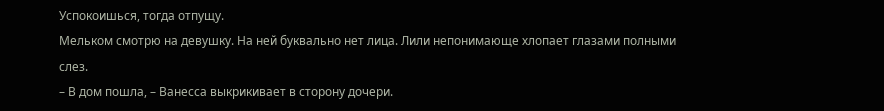Успокоишься, тогда отпущу.
Мельком смотрю на девушку. На ней буквально нет лица. Лили непонимающе хлопает глазами полными слез.
– В дом пошла, – Ванесса выкрикивает в сторону дочери.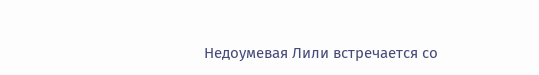Недоумевая Лили встречается со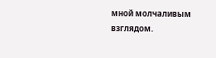мной молчаливым взглядом.